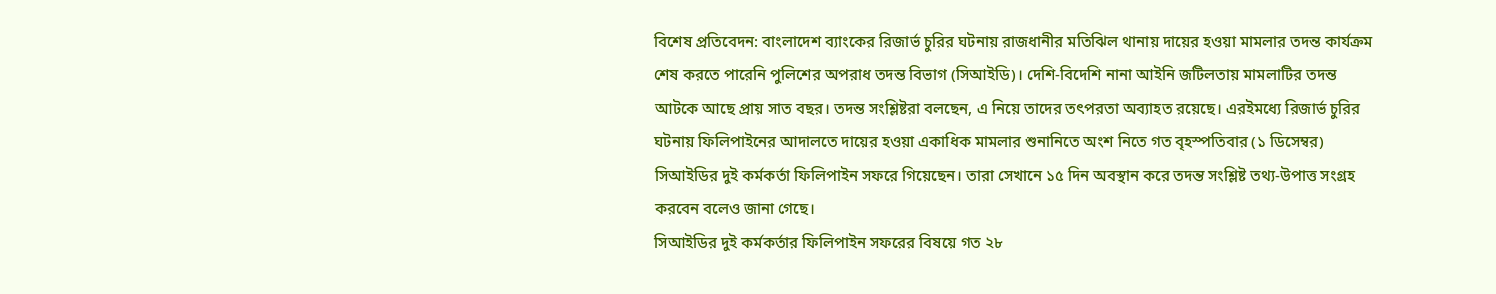বিশেষ প্রতিবেদন: বাংলাদেশ ব্যাংকের রিজার্ভ চুরির ঘটনায় রাজধানীর মতিঝিল থানায় দায়ের হওয়া মামলার তদন্ত কার্যক্রম শেষ করতে পারেনি পুলিশের অপরাধ তদন্ত বিভাগ (সিআইডি)। দেশি-বিদেশি নানা আইনি জটিলতায় মামলাটির তদন্ত আটকে আছে প্রায় সাত বছর। তদন্ত সংশ্লিষ্টরা বলছেন, এ নিয়ে তাদের তৎপরতা অব্যাহত রয়েছে। এরইমধ্যে রিজার্ভ চুরির ঘটনায় ফিলিপাইনের আদালতে দায়ের হওয়া একাধিক মামলার শুনানিতে অংশ নিতে গত বৃহস্পতিবার (১ ডিসেম্বর) সিআইডির দুই কর্মকর্তা ফিলিপাইন সফরে গিয়েছেন। তারা সেখানে ১৫ দিন অবস্থান করে তদন্ত সংশ্লিষ্ট তথ্য-উপাত্ত সংগ্রহ করবেন বলেও জানা গেছে।
সিআইডির দুই কর্মকর্তার ফিলিপাইন সফরের বিষয়ে গত ২৮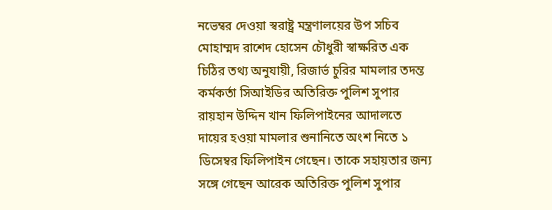নভেম্বর দেওয়া স্বরাষ্ট্র মন্ত্রণালয়ের উপ সচিব মোহাম্মদ রাশেদ হোসেন চৌধুরী স্বাক্ষরিত এক চিঠির তথ্য অনুযায়ী, রিজার্ভ চুরির মামলার তদন্ত কর্মকর্তা সিআইডির অতিরিক্ত পুলিশ সুপার রায়হান উদ্দিন খান ফিলিপাইনের আদালতে দায়ের হওয়া মামলার শুনানিতে অংশ নিতে ১ ডিসেম্বর ফিলিপাইন গেছেন। তাকে সহায়তার জন্য সঙ্গে গেছেন আরেক অতিরিক্ত পুলিশ সুপার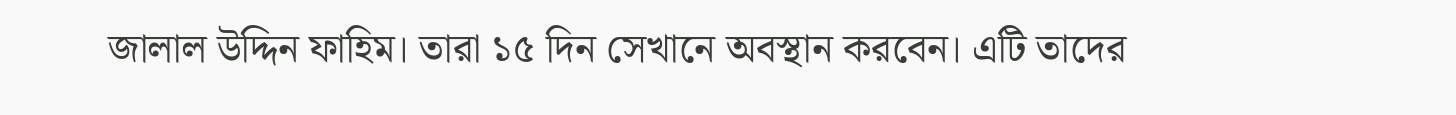জালাল উদ্দিন ফাহিম। তারা ১৫ দিন সেখানে অবস্থান করবেন। এটি তাদের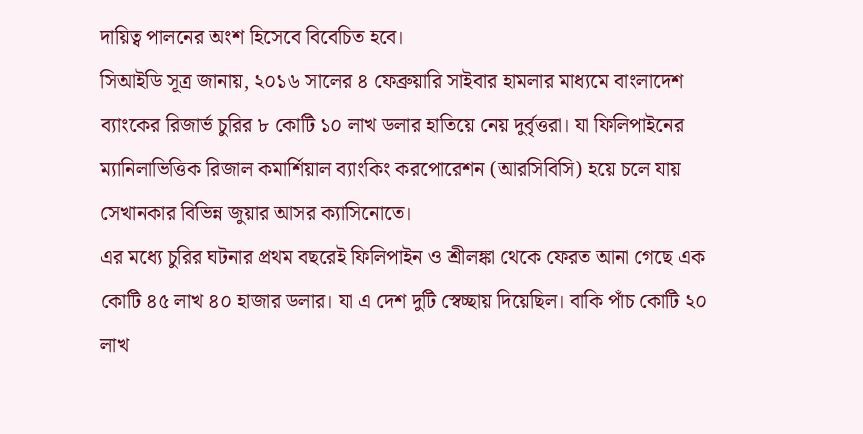দায়িত্ব পালনের অংশ হিসেবে বিবেচিত হবে।
সিআইডি সূত্র জানায়, ২০১৬ সালের ৪ ফেব্রুয়ারি সাইবার হামলার মাধ্যমে বাংলাদেশ ব্যাংকের রিজার্ভ চুরির ৮ কোটি ১০ লাখ ডলার হাতিয়ে নেয় দুর্বৃত্তরা। যা ফিলিপাইনের ম্যানিলাভিত্তিক রিজাল কমার্শিয়াল ব্যাংকিং করপোরেশন (আরসিবিসি) হয়ে চলে যায় সেখানকার বিভিন্ন জুয়ার আসর ক্যাসিনোতে।
এর মধ্যে চুরির ঘটনার প্রথম বছরেই ফিলিপাইন ও শ্রীলঙ্কা থেকে ফেরত আনা গেছে এক কোটি ৪৫ লাখ ৪০ হাজার ডলার। যা এ দেশ দুটি স্বেচ্ছায় দিয়েছিল। বাকি পাঁচ কোটি ২০ লাখ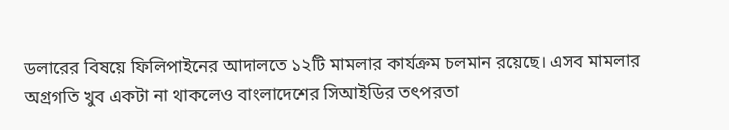ডলারের বিষয়ে ফিলিপাইনের আদালতে ১২টি মামলার কার্যক্রম চলমান রয়েছে। এসব মামলার অগ্রগতি খুব একটা না থাকলেও বাংলাদেশের সিআইডির তৎপরতা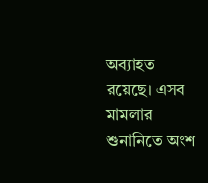অব্যাহত রয়েছে। এসব মামলার শুনানিতে অংশ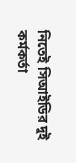নিতেই সিআইডির দুই কর্মকর্তা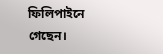ফিলিপাইনে গেছেন।